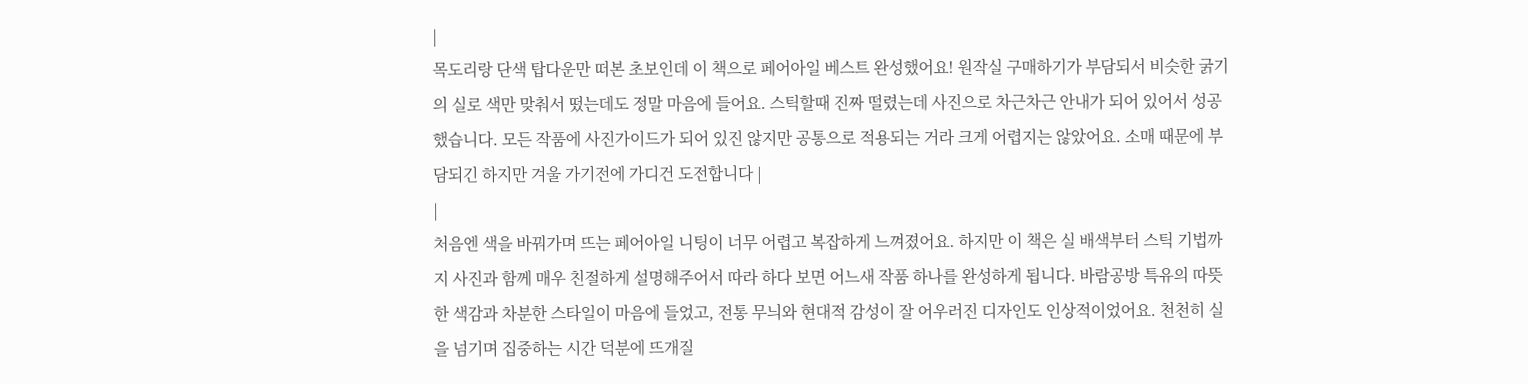|
목도리랑 단색 탑다운만 떠본 초보인데 이 책으로 페어아일 베스트 완성했어요! 원작실 구매하기가 부담되서 비슷한 굵기의 실로 색만 맞춰서 떴는데도 정말 마음에 들어요. 스틱할때 진짜 떨렸는데 사진으로 차근차근 안내가 되어 있어서 성공했습니다. 모든 작품에 사진가이드가 되어 있진 않지만 공통으로 적용되는 거라 크게 어렵지는 않았어요. 소매 때문에 부담되긴 하지만 겨울 가기전에 가디건 도전합니다 |
|
처음엔 색을 바꿔가며 뜨는 페어아일 니팅이 너무 어렵고 복잡하게 느껴졌어요. 하지만 이 책은 실 배색부터 스틱 기법까지 사진과 함께 매우 친절하게 설명해주어서 따라 하다 보면 어느새 작품 하나를 완성하게 됩니다. 바람공방 특유의 따뜻한 색감과 차분한 스타일이 마음에 들었고, 전통 무늬와 현대적 감성이 잘 어우러진 디자인도 인상적이었어요. 천천히 실을 넘기며 집중하는 시간 덕분에 뜨개질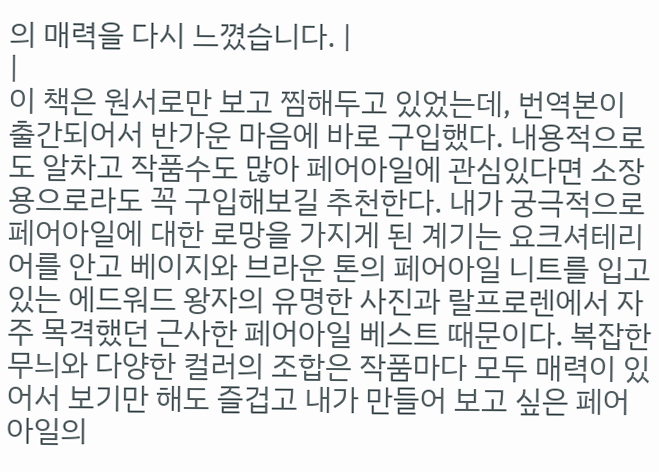의 매력을 다시 느꼈습니다. |
|
이 책은 원서로만 보고 찜해두고 있었는데, 번역본이 출간되어서 반가운 마음에 바로 구입했다. 내용적으로도 알차고 작품수도 많아 페어아일에 관심있다면 소장용으로라도 꼭 구입해보길 추천한다. 내가 궁극적으로 페어아일에 대한 로망을 가지게 된 계기는 요크셔테리어를 안고 베이지와 브라운 톤의 페어아일 니트를 입고 있는 에드워드 왕자의 유명한 사진과 랄프로렌에서 자주 목격했던 근사한 페어아일 베스트 때문이다. 복잡한 무늬와 다양한 컬러의 조합은 작품마다 모두 매력이 있어서 보기만 해도 즐겁고 내가 만들어 보고 싶은 페어아일의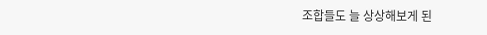조합들도 늘 상상해보게 된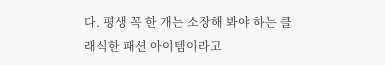다. 평생 꼭 한 개는 소장해 봐야 하는 클래식한 패션 아이템이라고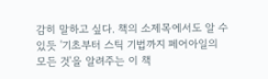감히 말하고 싶다. 책의 소제목에서도 알 수 있듯 '기초부터 스틱 기법까지 페어아일의 모든 것'을 알려주는 이 책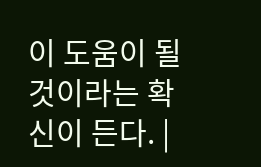이 도움이 될 것이라는 확신이 든다. |